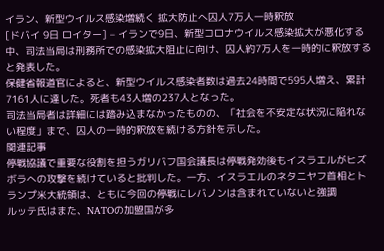イラン、新型ウイルス感染増続く 拡大防止へ囚人7万人一時釈放
[ドバイ 9日 ロイター] – イランで9日、新型コロナウイルス感染拡大が悪化する中、司法当局は刑務所での感染拡大阻止に向け、囚人約7万人を一時的に釈放すると発表した。
保健省報道官によると、新型ウイルス感染者数は過去24時間で595人増え、累計7161人に達した。死者も43人増の237人となった。
司法当局者は詳細には踏み込まなかったものの、「社会を不安定な状況に陥れない程度」まで、囚人の一時的釈放を続ける方針を示した。
関連記事
停戦協議で重要な役割を担うガリバフ国会議長は停戦発効後もイスラエルがヒズボラへの攻撃を続けていると批判した。一方、イスラエルのネタニヤフ首相とトランプ米大統領は、ともに今回の停戦にレバノンは含まれていないと強調
ルッテ氏はまた、NATOの加盟国が多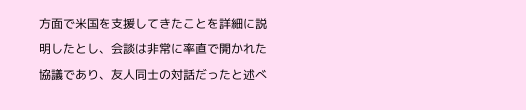方面で米国を支援してきたことを詳細に説明したとし、会談は非常に率直で開かれた協議であり、友人同士の対話だったと述べ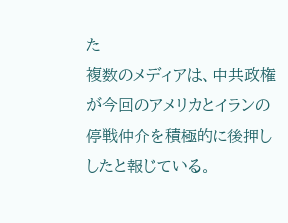た
複数のメディアは、中共政権が今回のアメリカとイランの停戦仲介を積極的に後押ししたと報じている。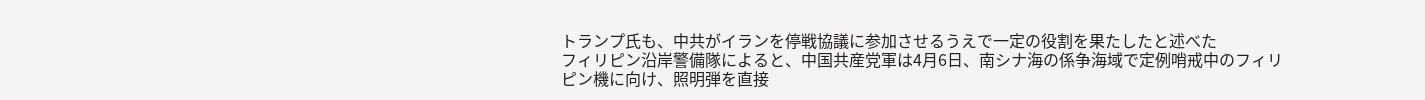トランプ氏も、中共がイランを停戦協議に参加させるうえで一定の役割を果たしたと述べた
フィリピン沿岸警備隊によると、中国共産党軍は4月6日、南シナ海の係争海域で定例哨戒中のフィリピン機に向け、照明弾を直接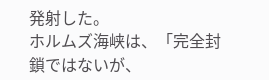発射した。
ホルムズ海峡は、「完全封鎖ではないが、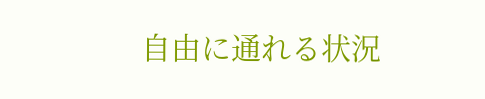自由に通れる状況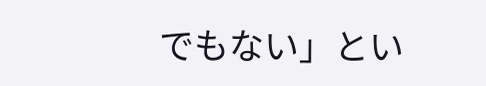でもない」とい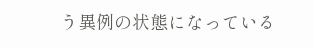う異例の状態になっている